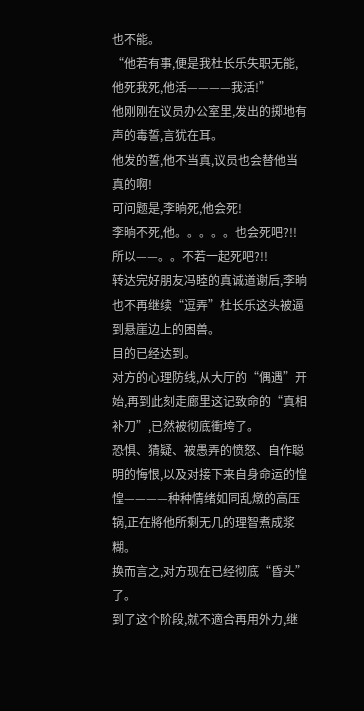也不能。
“他若有事,便是我杜长乐失职无能,他死我死,他活————我活!”
他刚刚在议员办公室里,发出的掷地有声的毒誓,言犹在耳。
他发的誓,他不当真,议员也会替他当真的啊!
可问题是,李晌死,他会死!
李晌不死,他。。。。。也会死吧?!!
所以——。。不若一起死吧?!!
转达完好朋友冯睦的真诚道谢后,李晌也不再继续“逗弄”杜长乐这头被逼到悬崖边上的困兽。
目的已经达到。
对方的心理防线,从大厅的“偶遇”开始,再到此刻走廊里这记致命的“真相补刀”,已然被彻底衝垮了。
恐惧、猜疑、被愚弄的愤怒、自作聪明的悔恨,以及对接下来自身命运的惶惶————种种情绪如同乱燉的高压锅,正在將他所剩无几的理智煮成浆糊。
换而言之,对方现在已经彻底“昏头”了。
到了这个阶段,就不適合再用外力,继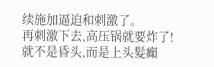续施加逼迫和刺激了。
再刺激下去,高压锅就要炸了!
就不是昏头,而是上头髮癲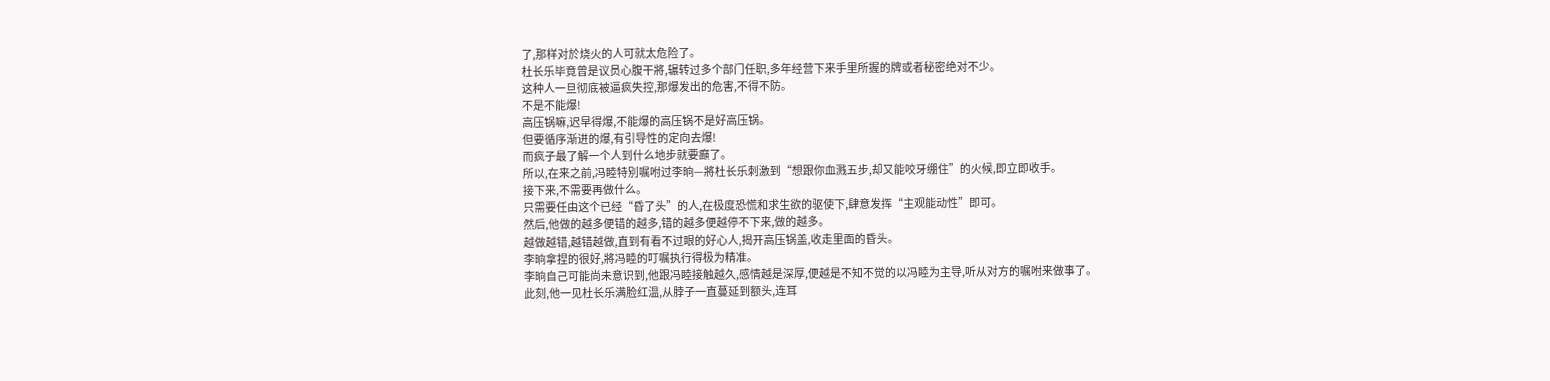了,那样对於烧火的人可就太危险了。
杜长乐毕竟曾是议员心腹干將,辗转过多个部门任职,多年经营下来手里所握的牌或者秘密绝对不少。
这种人一旦彻底被逼疯失控,那爆发出的危害,不得不防。
不是不能爆!
高压锅嘛,迟早得爆,不能爆的高压锅不是好高压锅。
但要循序渐进的爆,有引导性的定向去爆!
而疯子最了解一个人到什么地步就要癲了。
所以,在来之前,冯睦特別嘱咐过李晌—將杜长乐刺激到“想跟你血溅五步,却又能咬牙绷住”的火候,即立即收手。
接下来,不需要再做什么。
只需要任由这个已经“昏了头”的人,在极度恐慌和求生欲的驱使下,肆意发挥“主观能动性”即可。
然后,他做的越多便错的越多,错的越多便越停不下来,做的越多。
越做越错,越错越做,直到有看不过眼的好心人,揭开高压锅盖,收走里面的昏头。
李晌拿捏的很好,將冯睦的叮嘱执行得极为精准。
李晌自己可能尚未意识到,他跟冯睦接触越久,感情越是深厚,便越是不知不觉的以冯睦为主导,听从对方的嘱咐来做事了。
此刻,他一见杜长乐满脸红温,从脖子一直蔓延到额头,连耳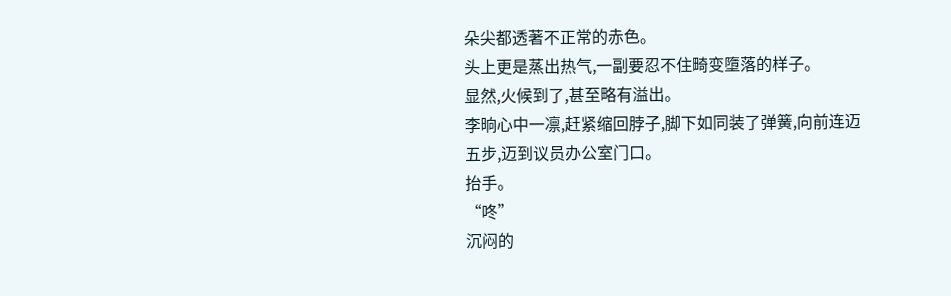朵尖都透著不正常的赤色。
头上更是蒸出热气,一副要忍不住畸变墮落的样子。
显然,火候到了,甚至略有溢出。
李晌心中一凛,赶紧缩回脖子,脚下如同装了弹簧,向前连迈五步,迈到议员办公室门口。
抬手。
“咚”
沉闷的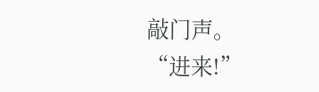敲门声。
“进来!”